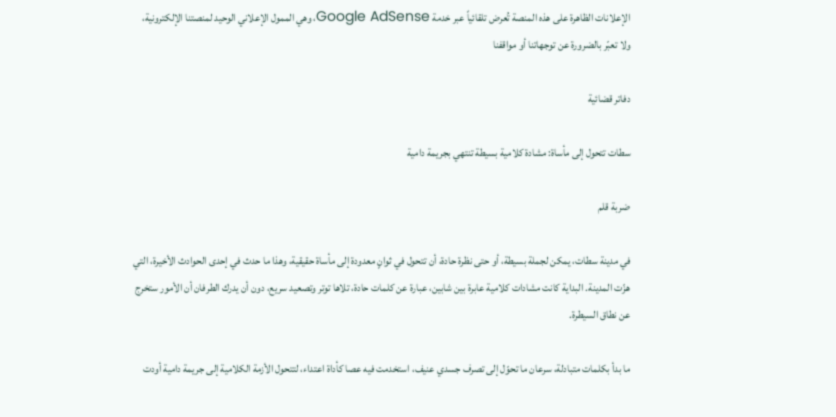الإعلانات الظاهرة على هذه المنصة تُعرض تلقائياً عبر خدمة Google AdSense، وهي الممول الإعلاني الوحيد لمنصتنا الإلكترونية، ولا تعبّر بالضرورة عن توجهاتنا أو مواقفنا

دفاتر قضائية

سطات تتحول إلى مأساة: مشادة كلامية بسيطة تنتهي بجريمة دامية

ضربة قلم

في مدينة سطات، يمكن لجملة بسيطة، أو حتى نظرة حادة، أن تتحول في ثوانٍ معدودة إلى مأساة حقيقية، وهذا ما حدث في إحدى الحوادث الأخيرة، التي هزّت المدينة. البداية كانت مشادات كلامية عابرة بين شابين، عبارة عن كلمات حادة، تلاها توتر وتصعيد سريع، دون أن يدرك الطرفان أن الأمور ستخرج عن نطاق السيطرة.

ما بدأ بكلمات متبادلة، سرعان ما تحوّل إلى تصرف جسدي عنيف، استخدمت فيه عصا كأداة اعتداء، لتتحول الأزمة الكلامية إلى جريمة دامية أودت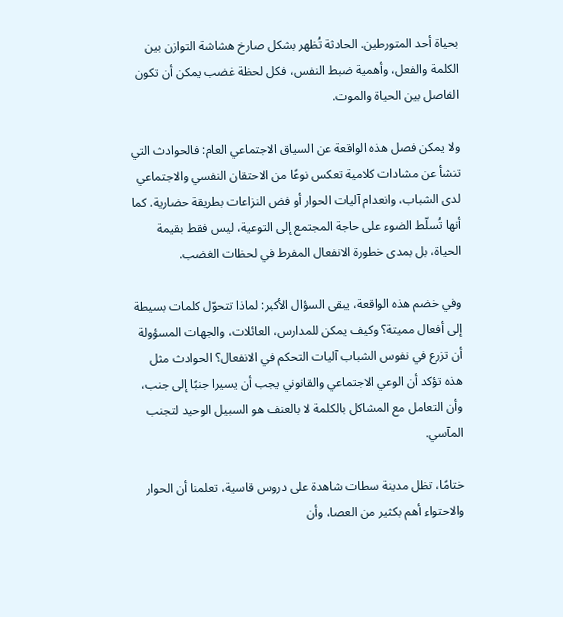بحياة أحد المتورطين. الحادثة تُظهر بشكل صارخ هشاشة التوازن بين الكلمة والفعل، وأهمية ضبط النفس، فكل لحظة غضب يمكن أن تكون الفاصل بين الحياة والموت.

ولا يمكن فصل هذه الواقعة عن السياق الاجتماعي العام: فالحوادث التي تنشأ عن مشادات كلامية تعكس نوعًا من الاحتقان النفسي والاجتماعي لدى الشباب، وانعدام آليات الحوار أو فض النزاعات بطريقة حضارية. كما أنها تُسلّط الضوء على حاجة المجتمع إلى التوعية، ليس فقط بقيمة الحياة، بل بمدى خطورة الانفعال المفرط في لحظات الغضب.

وفي خضم هذه الواقعة، يبقى السؤال الأكبر: لماذا تتحوّل كلمات بسيطة إلى أفعال مميتة؟ وكيف يمكن للمدارس، العائلات، والجهات المسؤولة أن تزرع في نفوس الشباب آليات التحكم في الانفعال؟ الحوادث مثل هذه تؤكد أن الوعي الاجتماعي والقانوني يجب أن يسيرا جنبًا إلى جنب، وأن التعامل مع المشاكل بالكلمة لا بالعنف هو السبيل الوحيد لتجنب المآسي.

ختامًا، تظل مدينة سطات شاهدة على دروس قاسية، تعلمنا أن الحوار والاحتواء أهم بكثير من العصا، وأن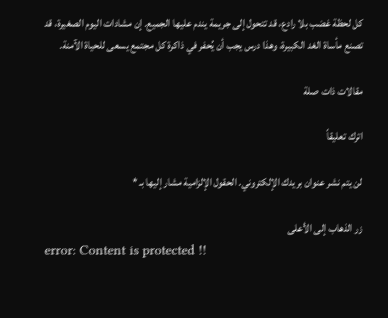كل لحظة غضب بلا رادع، قد تتحول إلى جريمة يندم عليها الجميع. إن مشادات اليوم الصغيرة، قد تصنع مأساة الغد الكبيرة، وهذا درس يجب أن يُحفر في ذاكرة كل مجتمع يسعى للحياة الآمنة.

مقالات ذات صلة

اترك تعليقاً

لن يتم نشر عنوان بريدك الإلكتروني. الحقول الإلزامية مشار إليها بـ *

زر الذهاب إلى الأعلى
error: Content is protected !!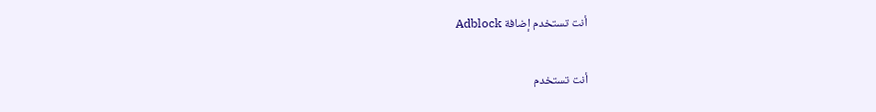أنت تستخدم إضافة Adblock

أنت تستخدم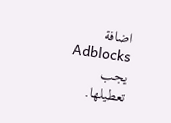اضافة Adblocks يجب تعطيلها.